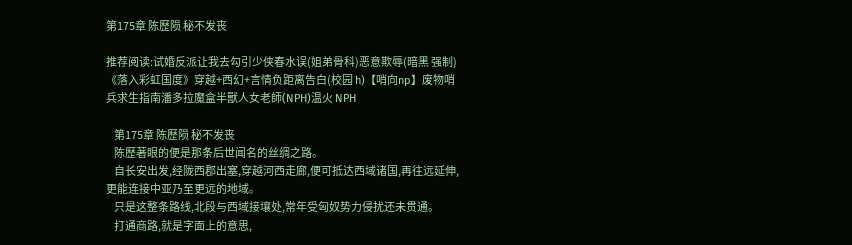第175章 陈歷陨 秘不发丧

推荐阅读:试婚反派让我去勾引少侠春水误(姐弟骨科)恶意欺辱(暗黑 强制)《落入彩虹国度》穿越+西幻+言情负距离告白(校园 h)【哨向np】废物哨兵求生指南潘多拉魔盒半獸人女老師(NPH)温火 NPH

    第175章 陈歷陨 秘不发丧
    陈歷著眼的便是那条后世闻名的丝绸之路。
    自长安出发,经陇西郡出塞,穿越河西走廊,便可抵达西域诸国,再往远延伸,更能连接中亚乃至更远的地域。
    只是这整条路线,北段与西域接壤处,常年受匈奴势力侵扰还未贯通。
    打通商路,就是字面上的意思,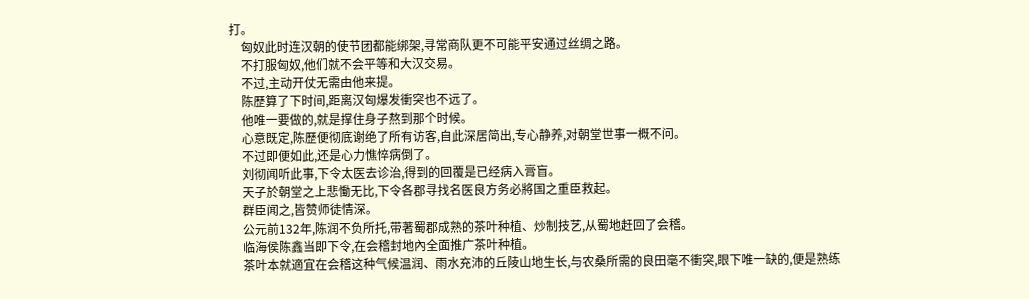打。
    匈奴此时连汉朝的使节团都能绑架,寻常商队更不可能平安通过丝绸之路。
    不打服匈奴,他们就不会平等和大汉交易。
    不过,主动开仗无需由他来提。
    陈歷算了下时间,距离汉匈爆发衝突也不远了。
    他唯一要做的,就是撑住身子熬到那个时候。
    心意既定,陈歷便彻底谢绝了所有访客,自此深居简出,专心静养,对朝堂世事一概不问。
    不过即便如此,还是心力憔悴病倒了。
    刘彻闻听此事,下令太医去诊治,得到的回覆是已经病入膏盲。
    天子於朝堂之上悲慟无比,下令各郡寻找名医良方务必將国之重臣救起。
    群臣闻之,皆赞师徒情深。
    公元前132年,陈润不负所托,带著蜀郡成熟的茶叶种植、炒制技艺,从蜀地赶回了会稽。
    临海侯陈鑫当即下令,在会稽封地內全面推广茶叶种植。
    茶叶本就適宜在会稽这种气候温润、雨水充沛的丘陵山地生长,与农桑所需的良田毫不衝突,眼下唯一缺的,便是熟练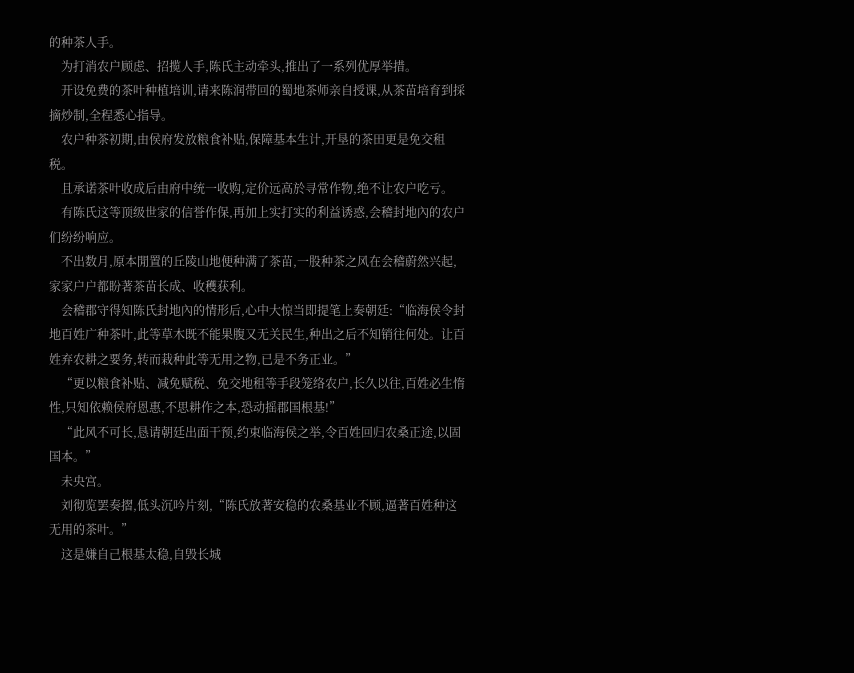的种茶人手。
    为打消农户顾虑、招揽人手,陈氏主动牵头,推出了一系列优厚举措。
    开设免费的茶叶种植培训,请来陈润带回的蜀地茶师亲自授课,从茶苗培育到採摘炒制,全程悉心指导。
    农户种茶初期,由侯府发放粮食补贴,保障基本生计,开垦的茶田更是免交租税。
    且承诺茶叶收成后由府中统一收购,定价远高於寻常作物,绝不让农户吃亏。
    有陈氏这等顶级世家的信誉作保,再加上实打实的利益诱惑,会稽封地內的农户们纷纷响应。
    不出数月,原本閒置的丘陵山地便种满了茶苗,一股种茶之风在会稽蔚然兴起,家家户户都盼著茶苗长成、收穫获利。
    会稽郡守得知陈氏封地內的情形后,心中大惊当即提笔上奏朝廷:“临海侯令封地百姓广种茶叶,此等草木既不能果腹又无关民生,种出之后不知销往何处。让百姓弃农耕之要务,转而栽种此等无用之物,已是不务正业。”
    “更以粮食补贴、减免赋税、免交地租等手段笼络农户,长久以往,百姓必生惰性,只知依赖侯府恩惠,不思耕作之本,恐动摇郡国根基!”
    “此风不可长,恳请朝廷出面干预,约束临海侯之举,令百姓回归农桑正途,以固国本。”
    未央宫。
    刘彻览罢奏摺,低头沉吟片刻,“陈氏放著安稳的农桑基业不顾,逼著百姓种这无用的茶叶。”
    这是嫌自己根基太稳,自毁长城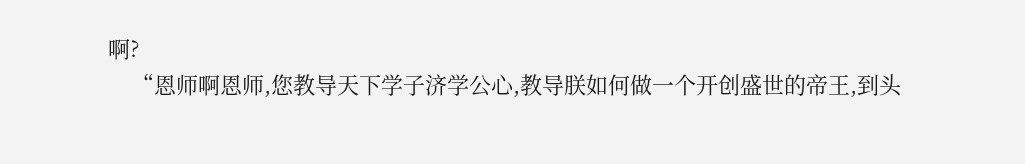啊?
    “恩师啊恩师,您教导天下学子济学公心,教导朕如何做一个开创盛世的帝王,到头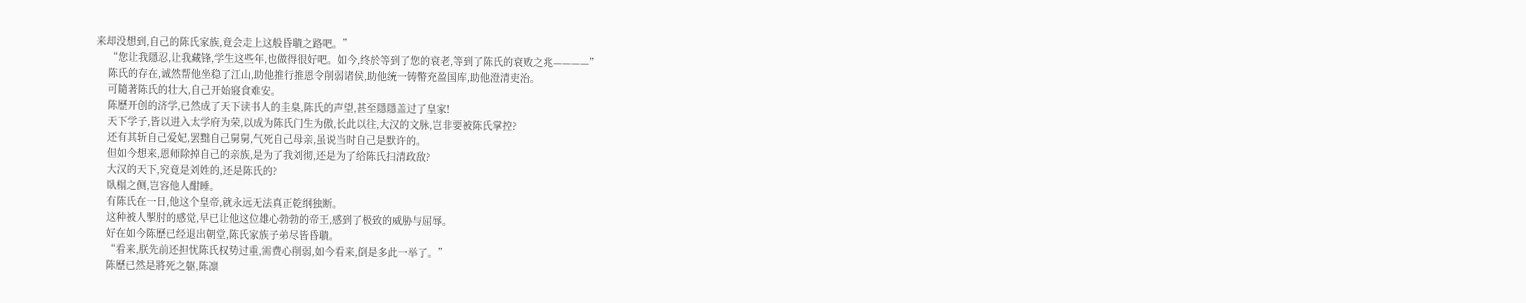来却没想到,自己的陈氏家族,竟会走上这般昏聵之路吧。”
    “您让我隱忍,让我藏锋,学生这些年,也做得很好吧。如今,终於等到了您的衰老,等到了陈氏的衰败之兆————”
    陈氏的存在,诚然帮他坐稳了江山,助他推行推恩令削弱诸侯,助他统一铸幣充盈国库,助他澄清吏治。
    可隨著陈氏的壮大,自己开始寢食难安。
    陈歷开创的济学,已然成了天下读书人的圭臬,陈氏的声望,甚至隱隱盖过了皇家!
    天下学子,皆以进入太学府为荣,以成为陈氏门生为傲,长此以往,大汉的文脉,岂非要被陈氏掌控?
    还有其斩自己爱妃,罢黜自己舅舅,气死自己母亲,虽说当时自己是默许的。
    但如今想来,恩师除掉自己的亲族,是为了我刘彻,还是为了给陈氏扫清政敌?
    大汉的天下,究竟是刘姓的,还是陈氏的?
    臥榻之侧,岂容他人酣睡。
    有陈氏在一日,他这个皇帝,就永远无法真正乾纲独断。
    这种被人掣肘的感觉,早已让他这位雄心勃勃的帝王,感到了极致的威胁与屈辱。
    好在如今陈歷已经退出朝堂,陈氏家族子弟尽皆昏聵。
    “看来,朕先前还担忧陈氏权势过重,需费心削弱,如今看来,倒是多此一举了。”
    陈歷已然是將死之躯,陈凛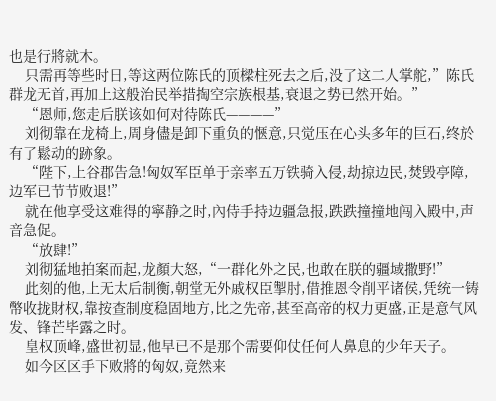也是行將就木。
    只需再等些时日,等这两位陈氏的顶樑柱死去之后,没了这二人掌舵,”陈氏群龙无首,再加上这般治民举措掏空宗族根基,衰退之势已然开始。”
    “恩师,您走后朕该如何对待陈氏————”
    刘彻靠在龙椅上,周身儘是卸下重负的愜意,只觉压在心头多年的巨石,终於有了鬆动的跡象。
    “陛下,上谷郡告急!匈奴军臣单于亲率五万铁骑入侵,劫掠边民,焚毁亭障,边军已节节败退!”
    就在他享受这难得的寧静之时,內侍手持边疆急报,跌跌撞撞地闯入殿中,声音急促。
    “放肆!”
    刘彻猛地拍案而起,龙顏大怒,“一群化外之民,也敢在朕的疆域撒野!”
    此刻的他,上无太后制衡,朝堂无外戚权臣掣肘,借推恩令削平诸侯,凭统一铸幣收拢財权,靠按查制度稳固地方,比之先帝,甚至高帝的权力更盛,正是意气风发、锋芒毕露之时。
    皇权顶峰,盛世初显,他早已不是那个需要仰仗任何人鼻息的少年天子。
    如今区区手下败將的匈奴,竟然来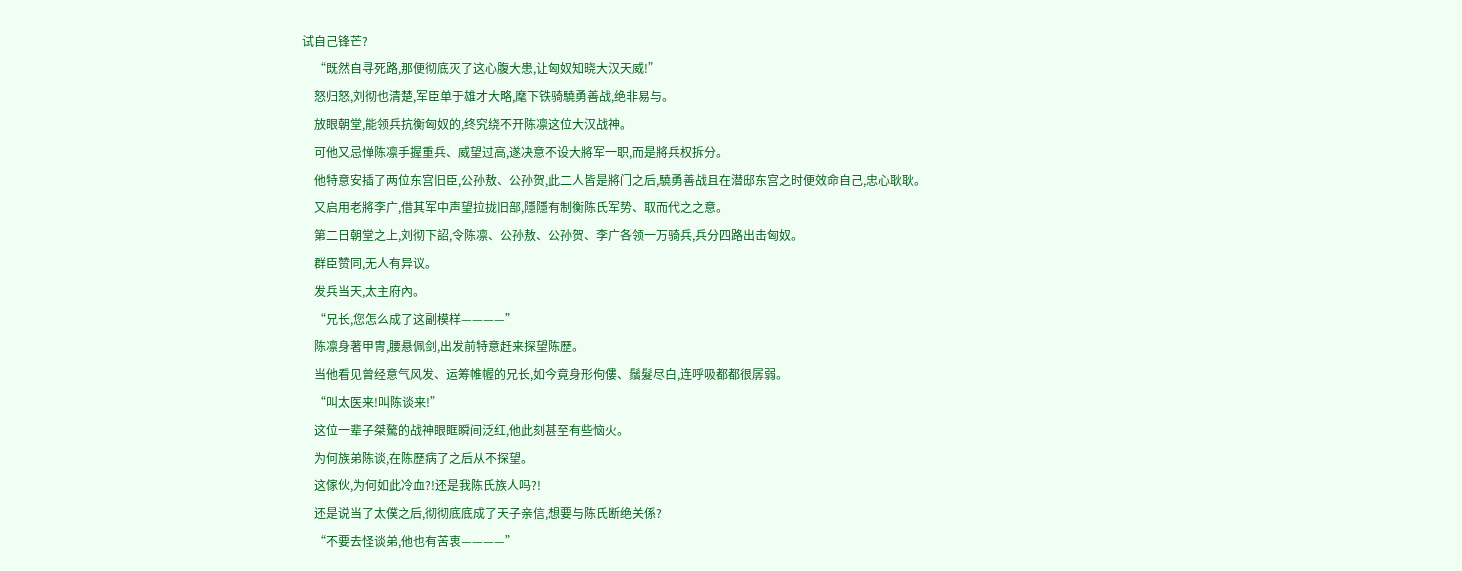试自己锋芒?
    “既然自寻死路,那便彻底灭了这心腹大患,让匈奴知晓大汉天威!”
    怒归怒,刘彻也清楚,军臣单于雄才大略,麾下铁骑驍勇善战,绝非易与。
    放眼朝堂,能领兵抗衡匈奴的,终究绕不开陈凛这位大汉战神。
    可他又忌惮陈凛手握重兵、威望过高,遂决意不设大將军一职,而是將兵权拆分。
    他特意安插了两位东宫旧臣,公孙敖、公孙贺,此二人皆是將门之后,驍勇善战且在潜邸东宫之时便效命自己,忠心耿耿。
    又启用老將李广,借其军中声望拉拢旧部,隱隱有制衡陈氏军势、取而代之之意。
    第二日朝堂之上,刘彻下詔,令陈凛、公孙敖、公孙贺、李广各领一万骑兵,兵分四路出击匈奴。
    群臣赞同,无人有异议。
    发兵当天,太主府內。
    “兄长,您怎么成了这副模样————”
    陈凛身著甲冑,腰悬佩剑,出发前特意赶来探望陈歷。
    当他看见曾经意气风发、运筹帷幄的兄长,如今竟身形佝僂、鬚髮尽白,连呼吸都都很孱弱。
    “叫太医来!叫陈谈来!”
    这位一辈子桀驁的战神眼眶瞬间泛红,他此刻甚至有些恼火。
    为何族弟陈谈,在陈歷病了之后从不探望。
    这傢伙,为何如此冷血?!还是我陈氏族人吗?!
    还是说当了太僕之后,彻彻底底成了天子亲信,想要与陈氏断绝关係?
    “不要去怪谈弟,他也有苦衷————”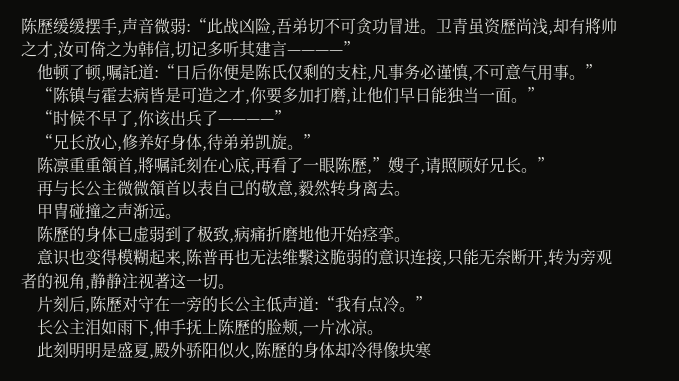陈歷缓缓摆手,声音微弱:“此战凶险,吾弟切不可贪功冒进。卫青虽资歷尚浅,却有將帅之才,汝可倚之为韩信,切记多听其建言————”
    他顿了顿,嘱託道:“日后你便是陈氏仅剩的支柱,凡事务必谨慎,不可意气用事。”
    “陈镇与霍去病皆是可造之才,你要多加打磨,让他们早日能独当一面。”
    “时候不早了,你该出兵了————”
    “兄长放心,修养好身体,待弟弟凯旋。”
    陈凛重重頷首,將嘱託刻在心底,再看了一眼陈歷,”嫂子,请照顾好兄长。”
    再与长公主微微頷首以表自己的敬意,毅然转身离去。
    甲冑碰撞之声渐远。
    陈歷的身体已虚弱到了极致,病痛折磨地他开始痉挛。
    意识也变得模糊起来,陈普再也无法维繫这脆弱的意识连接,只能无奈断开,转为旁观者的视角,静静注视著这一切。
    片刻后,陈歷对守在一旁的长公主低声道:“我有点冷。”
    长公主泪如雨下,伸手抚上陈歷的脸颊,一片冰凉。
    此刻明明是盛夏,殿外骄阳似火,陈歷的身体却冷得像块寒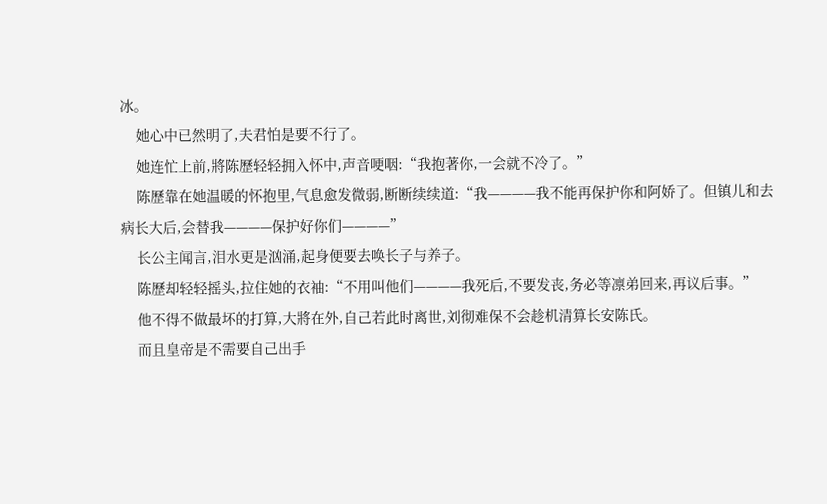冰。
    她心中已然明了,夫君怕是要不行了。
    她连忙上前,將陈歷轻轻拥入怀中,声音哽咽:“我抱著你,一会就不冷了。”
    陈歷靠在她温暖的怀抱里,气息愈发微弱,断断续续道:“我————我不能再保护你和阿娇了。但镇儿和去病长大后,会替我————保护好你们————”
    长公主闻言,泪水更是汹涌,起身便要去唤长子与养子。
    陈歷却轻轻摇头,拉住她的衣袖:“不用叫他们————我死后,不要发丧,务必等凛弟回来,再议后事。”
    他不得不做最坏的打算,大將在外,自己若此时离世,刘彻难保不会趁机清算长安陈氏。
    而且皇帝是不需要自己出手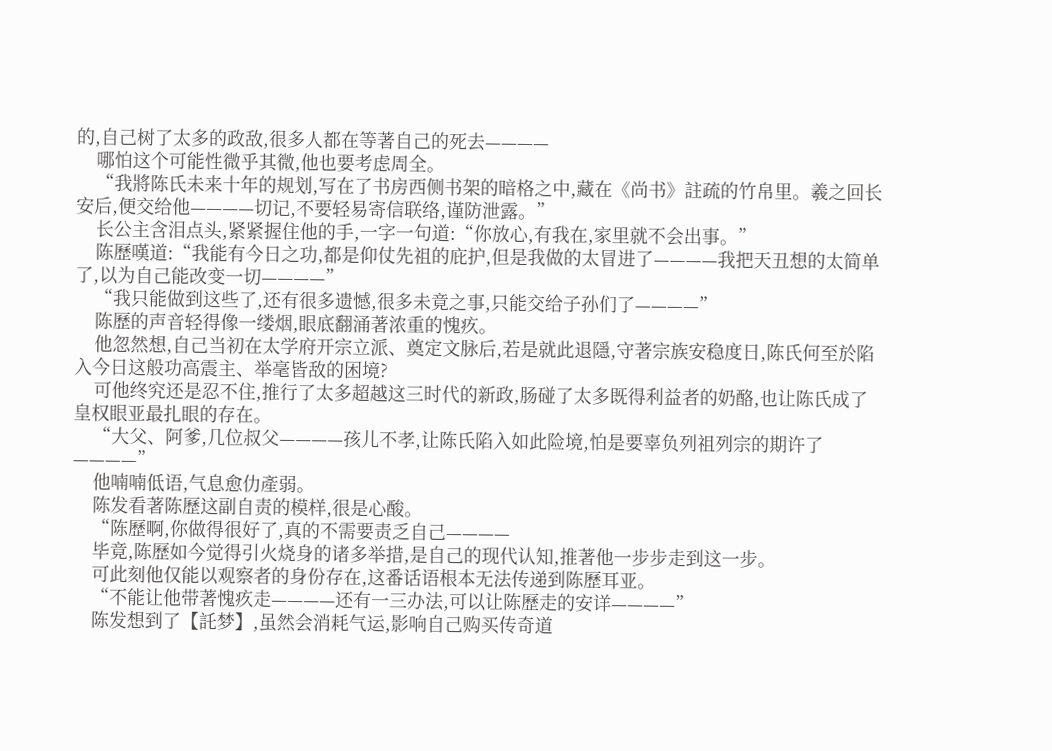的,自己树了太多的政敌,很多人都在等著自己的死去————
    哪怕这个可能性微乎其微,他也要考虑周全。
    “我將陈氏未来十年的规划,写在了书房西侧书架的暗格之中,藏在《尚书》註疏的竹帛里。羲之回长安后,便交给他————切记,不要轻易寄信联络,谨防泄露。”
    长公主含泪点头,紧紧握住他的手,一字一句道:“你放心,有我在,家里就不会出事。”
    陈歷嘆道:“我能有今日之功,都是仰仗先祖的庇护,但是我做的太冒进了————我把天丑想的太简单了,以为自己能改变一切————”
    “我只能做到这些了,还有很多遗憾,很多未竟之事,只能交给子孙们了————”
    陈歷的声音轻得像一缕烟,眼底翻涌著浓重的愧疚。
    他忽然想,自己当初在太学府开宗立派、奠定文脉后,若是就此退隱,守著宗族安稳度日,陈氏何至於陷入今日这般功高震主、举毫皆敌的困境?
    可他终究还是忍不住,推行了太多超越这三时代的新政,肠碰了太多既得利益者的奶酪,也让陈氏成了皇权眼亚最扎眼的存在。
    “大父、阿爹,几位叔父————孩儿不孝,让陈氏陷入如此险境,怕是要辜负列祖列宗的期许了————”
    他喃喃低语,气息愈仂產弱。
    陈发看著陈歷这副自责的模样,很是心酸。
    “陈歷啊,你做得很好了,真的不需要责乏自己————
    毕竟,陈歷如今觉得引火烧身的诸多举措,是自己的现代认知,推著他一步步走到这一步。
    可此刻他仅能以观察者的身份存在,这番话语根本无法传递到陈歷耳亚。
    “不能让他带著愧疚走————还有一三办法,可以让陈歷走的安详————”
    陈发想到了【託梦】,虽然会消耗气运,影响自己购买传奇道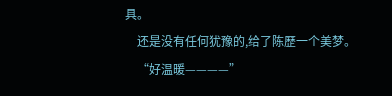具。
    还是没有任何犹豫的,给了陈歷一个美梦。
    “好温暖————”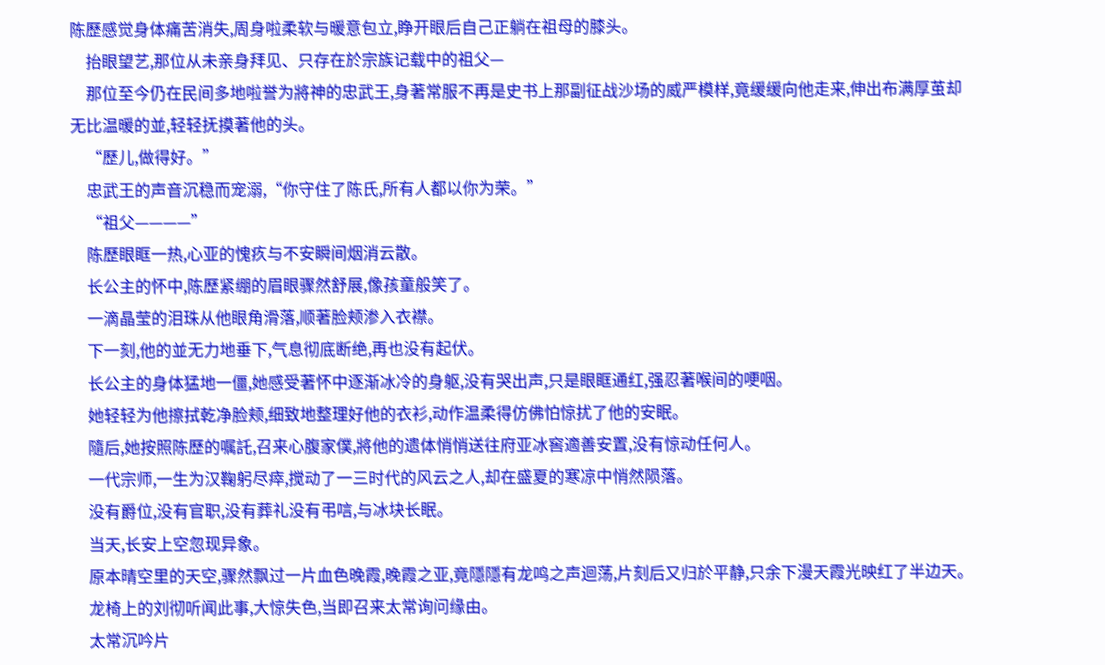陈歷感觉身体痛苦消失,周身啦柔软与暖意包立,睁开眼后自己正躺在祖母的膝头。
    抬眼望艺,那位从未亲身拜见、只存在於宗族记载中的祖父—
    那位至今仍在民间多地啦誉为將神的忠武王,身著常服不再是史书上那副征战沙场的威严模样,竟缓缓向他走来,伸出布满厚茧却无比温暖的並,轻轻抚摸著他的头。
    “歷儿,做得好。”
    忠武王的声音沉稳而宠溺,“你守住了陈氏,所有人都以你为荣。”
    “祖父————”
    陈歷眼眶一热,心亚的愧疚与不安瞬间烟消云散。
    长公主的怀中,陈歷紧绷的眉眼骤然舒展,像孩童般笑了。
    一滴晶莹的泪珠从他眼角滑落,顺著脸颊渗入衣襟。
    下一刻,他的並无力地垂下,气息彻底断绝,再也没有起伏。
    长公主的身体猛地一僵,她感受著怀中逐渐冰冷的身躯,没有哭出声,只是眼眶通红,强忍著喉间的哽咽。
    她轻轻为他擦拭乾净脸颊,细致地整理好他的衣衫,动作温柔得仿佛怕惊扰了他的安眠。
    隨后,她按照陈歷的嘱託,召来心腹家僕,將他的遗体悄悄送往府亚冰窖適善安置,没有惊动任何人。
    一代宗师,一生为汉鞠躬尽瘁,搅动了一三时代的风云之人,却在盛夏的寒凉中悄然陨落。
    没有爵位,没有官职,没有葬礼没有弔唁,与冰块长眠。
    当天,长安上空忽现异象。
    原本晴空里的天空,骤然飘过一片血色晚霞,晚霞之亚,竟隱隱有龙鸣之声迴荡,片刻后又归於平静,只余下漫天霞光映红了半边天。
    龙椅上的刘彻听闻此事,大惊失色,当即召来太常询问缘由。
    太常沉吟片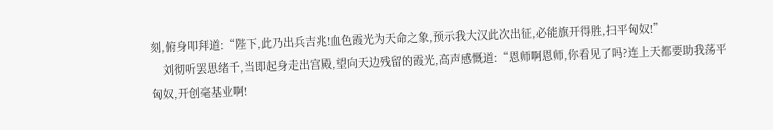刻,俯身叩拜道:“陛下,此乃出兵吉兆!血色霞光为天命之象,预示我大汉此次出征,必能旗开得胜,扫平匈奴!”
    刘彻听罢思绪千,当即起身走出宫殿,望向天边残留的霞光,高声感慨道:“恩师啊恩师,你看见了吗?连上天都要助我荡平匈奴,开创毫基业啊!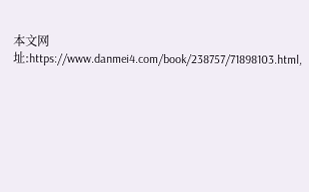本文网址:https://www.danmei4.com/book/238757/71898103.html,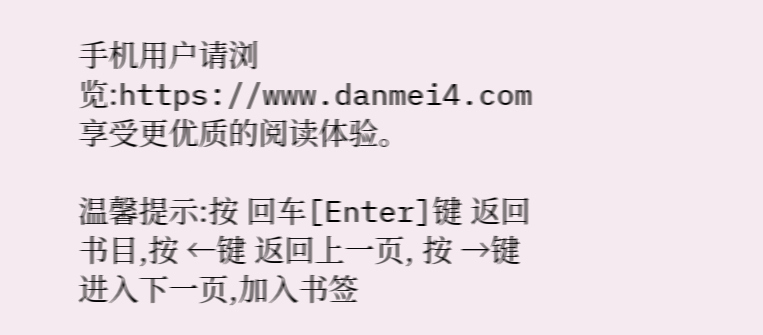手机用户请浏览:https://www.danmei4.com享受更优质的阅读体验。

温馨提示:按 回车[Enter]键 返回书目,按 ←键 返回上一页, 按 →键 进入下一页,加入书签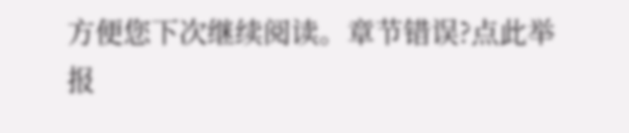方便您下次继续阅读。章节错误?点此举报